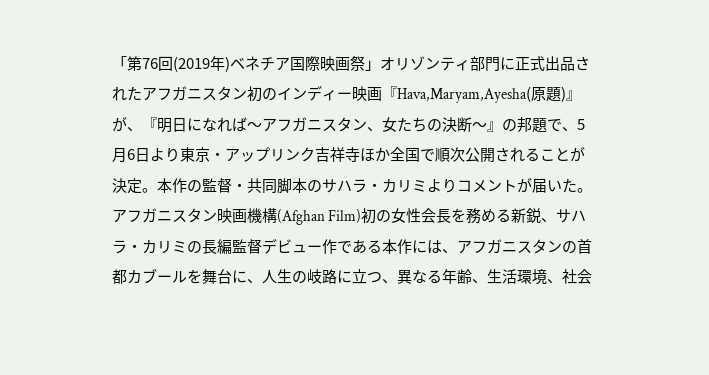「第76回(2019年)ベネチア国際映画祭」オリゾンティ部門に正式出品されたアフガニスタン初のインディー映画『Hava,Maryam,Ayesha(原題)』が、『明日になれば〜アフガニスタン、女たちの決断〜』の邦題で、5月6日より東京・アップリンク吉祥寺ほか全国で順次公開されることが決定。本作の監督・共同脚本のサハラ・カリミよりコメントが届いた。 アフガニスタン映画機構(Afghan Film)初の女性会長を務める新鋭、サハラ・カリミの長編監督デビュー作である本作には、アフガニスタンの首都カブールを舞台に、人生の岐路に立つ、異なる年齢、生活環境、社会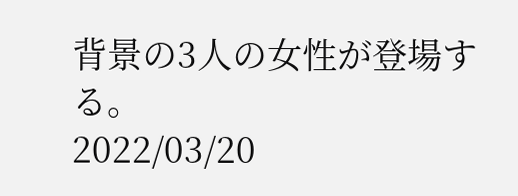背景の3人の女性が登場する。
2022/03/20